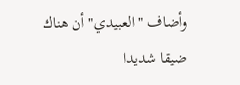وأضاف "العبيدي" أن هناك ضيقا شديدا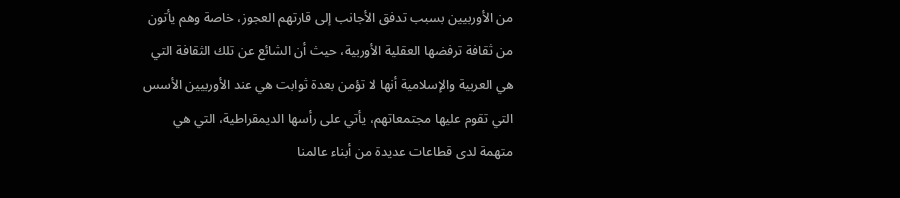من الأوربيين بسبب تدفق الأجانب إلى قارتهم العجوز، خاصة وهم يأتون من ثقافة ترفضها العقلية الأوربية، حيث أن الشائع عن تلك الثقافة التي هي العربية والإسلامية أنها لا تؤمن بعدة ثوابت هي عند الأوربيين الأسس التي تقوم عليها مجتمعاتهم، يأتي على رأسها الديمقراطية، التي هي متهمة لدى قطاعات عديدة من أبناء عالمنا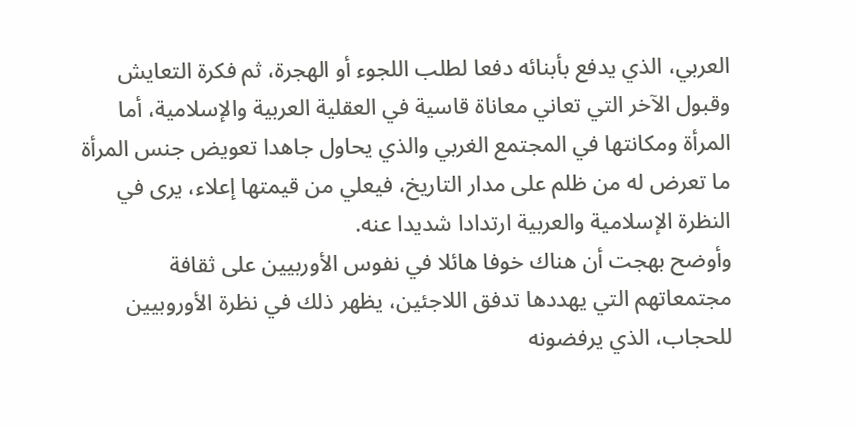العربي، الذي يدفع بأبنائه دفعا لطلب اللجوء أو الهجرة، ثم فكرة التعايش وقبول الآخر التي تعاني معاناة قاسية في العقلية العربية والإسلامية، أما المرأة ومكانتها في المجتمع الغربي والذي يحاول جاهدا تعويض جنس المرأة ما تعرض له من ظلم على مدار التاريخ، فيعلي من قيمتها إعلاء، يرى في النظرة الإسلامية والعربية ارتدادا شديدا عنه.
وأوضح بهجت أن هناك خوفا هائلا في نفوس الأوربيين على ثقافة مجتمعاتهم التي يهددها تدفق اللاجئين، يظهر ذلك في نظرة الأوروبيين للحجاب، الذي يرفضونه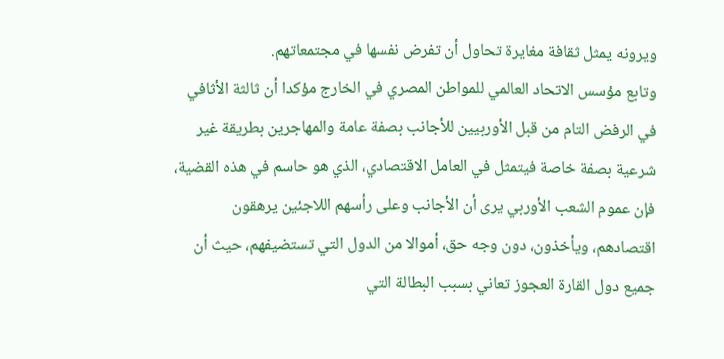ويرونه يمثل ثقافة مغايرة تحاول أن تفرض نفسها في مجتمعاتهم.
وتابع مؤسس الاتحاد العالمي للمواطن المصري في الخارج مؤكدا أن ثالثة الأثافي في الرفض التام من قبل الأوربيين للأجانب بصفة عامة والمهاجرين بطريقة غير شرعية بصفة خاصة فيتمثل في العامل الاقتصادي، الذي هو حاسم في هذه القضية، فإن عموم الشعب الأوربي يرى أن الأجانب وعلى رأسهم اللاجئين يرهقون اقتصادهم، ويأخذون، دون وجه حق، أموالا من الدول التي تستضيفهم، حيث أن جميع دول القارة العجوز تعاني بسبب البطالة التي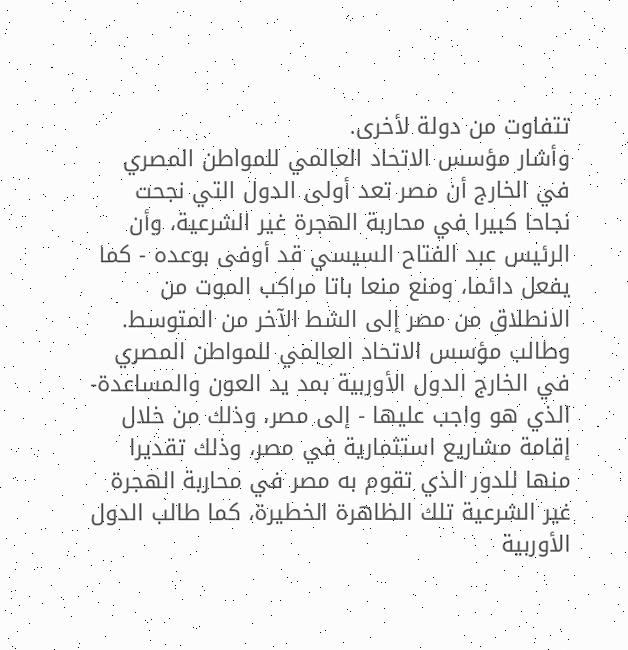تتفاوت من دولة لأخرى.
وأشار مؤسس الاتحاد العالمي للمواطن المصري في الخارج أن مصر تعد أولى الدول التي نجحت نجاحا كبيرا في محاربة الهجرة غير الشرعية، وأن الرئيس عبد الفتاح السيسي قد أوفى بوعده - كما يفعل دائما، ومنع منعا باتا مراكب الموت من الانطلاق من مصر إلى الشط الآخر من المتوسط.
وطالب مؤسس الاتحاد العالمي للمواطن المصري في الخارج الدول الأوربية بمد يد العون والمساعدة- الذي هو واجب عليها - إلى مصر، وذلك من خلال إقامة مشاريع استثمارية في مصر، وذلك تقديرا منها للدور الذي تقوم به مصر في محاربة الهجرة غير الشرعية تلك الظاهرة الخطيرة، كما طالب الدول الأوربية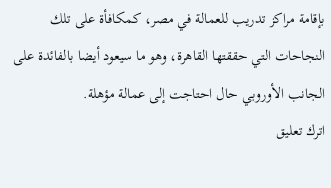بإقامة مراكز تدريب للعمالة في مصر، كمكافأة على تلك النجاحات التي حققتها القاهرة، وهو ما سيعود أيضا بالفائدة على الجانب الأوروبي حال احتاجت إلى عمالة مؤهلة.
اترك تعليق